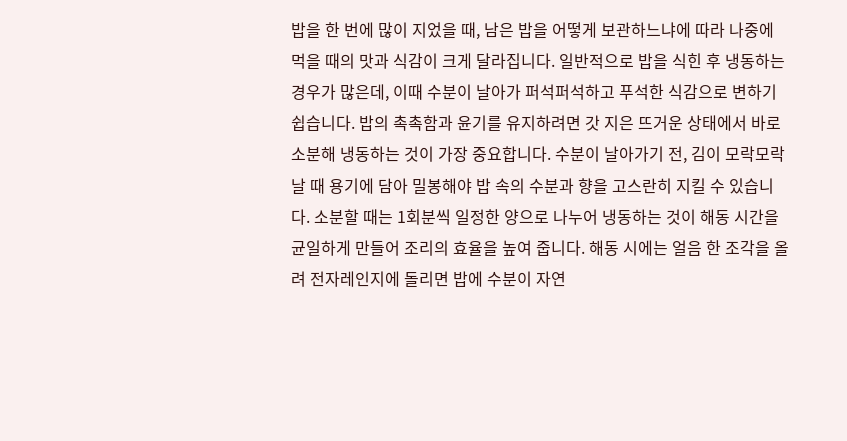밥을 한 번에 많이 지었을 때, 남은 밥을 어떻게 보관하느냐에 따라 나중에 먹을 때의 맛과 식감이 크게 달라집니다. 일반적으로 밥을 식힌 후 냉동하는 경우가 많은데, 이때 수분이 날아가 퍼석퍼석하고 푸석한 식감으로 변하기 쉽습니다. 밥의 촉촉함과 윤기를 유지하려면 갓 지은 뜨거운 상태에서 바로 소분해 냉동하는 것이 가장 중요합니다. 수분이 날아가기 전, 김이 모락모락 날 때 용기에 담아 밀봉해야 밥 속의 수분과 향을 고스란히 지킬 수 있습니다. 소분할 때는 1회분씩 일정한 양으로 나누어 냉동하는 것이 해동 시간을 균일하게 만들어 조리의 효율을 높여 줍니다. 해동 시에는 얼음 한 조각을 올려 전자레인지에 돌리면 밥에 수분이 자연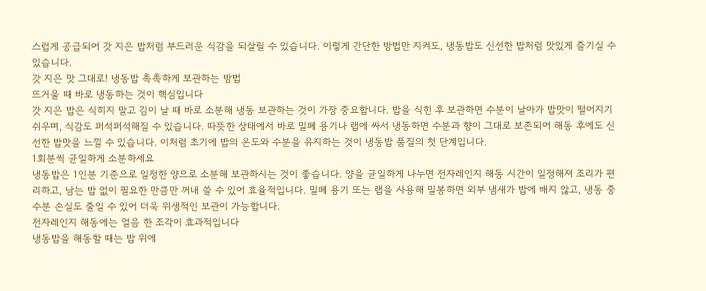스럽게 공급되어 갓 지은 밥처럼 부드러운 식감을 되살릴 수 있습니다. 이렇게 간단한 방법만 지켜도, 냉동밥도 신선한 밥처럼 맛있게 즐기실 수 있습니다.
갓 지은 맛 그대로! 냉동밥 촉촉하게 보관하는 방법
뜨거울 때 바로 냉동하는 것이 핵심입니다
갓 지은 밥은 식히지 말고 김이 날 때 바로 소분해 냉동 보관하는 것이 가장 중요합니다. 밥을 식힌 후 보관하면 수분이 날아가 밥맛이 떨어지기 쉬우며, 식감도 퍼석퍼석해질 수 있습니다. 따뜻한 상태에서 바로 밀폐 용기나 랩에 싸서 냉동하면 수분과 향이 그대로 보존되어 해동 후에도 신선한 밥맛을 느낄 수 있습니다. 이처럼 초기에 밥의 온도와 수분을 유지하는 것이 냉동밥 품질의 첫 단계입니다.
1회분씩 균일하게 소분하세요
냉동밥은 1인분 기준으로 일정한 양으로 소분해 보관하시는 것이 좋습니다. 양을 균일하게 나누면 전자레인지 해동 시간이 일정해져 조리가 편리하고, 남는 밥 없이 필요한 만큼만 꺼내 쓸 수 있어 효율적입니다. 밀폐 용기 또는 랩을 사용해 밀봉하면 외부 냄새가 밥에 배지 않고, 냉동 중 수분 손실도 줄일 수 있어 더욱 위생적인 보관이 가능합니다.
전자레인지 해동에는 얼음 한 조각이 효과적입니다
냉동밥을 해동할 때는 밥 위에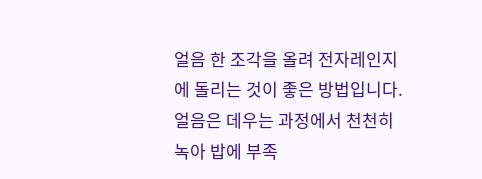얼음 한 조각을 올려 전자레인지에 돌리는 것이 좋은 방법입니다. 얼음은 데우는 과정에서 천천히 녹아 밥에 부족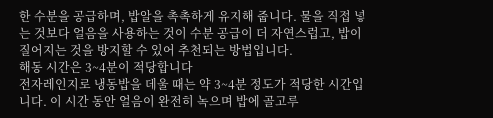한 수분을 공급하며, 밥알을 촉촉하게 유지해 줍니다. 물을 직접 넣는 것보다 얼음을 사용하는 것이 수분 공급이 더 자연스럽고, 밥이 질어지는 것을 방지할 수 있어 추천되는 방법입니다.
해동 시간은 3~4분이 적당합니다
전자레인지로 냉동밥을 데울 때는 약 3~4분 정도가 적당한 시간입니다. 이 시간 동안 얼음이 완전히 녹으며 밥에 골고루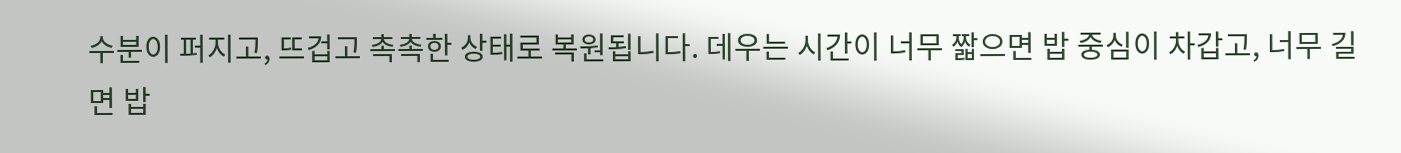수분이 퍼지고, 뜨겁고 촉촉한 상태로 복원됩니다. 데우는 시간이 너무 짧으면 밥 중심이 차갑고, 너무 길면 밥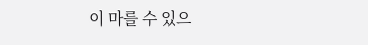이 마를 수 있으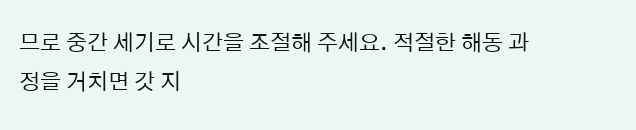므로 중간 세기로 시간을 조절해 주세요. 적절한 해동 과정을 거치면 갓 지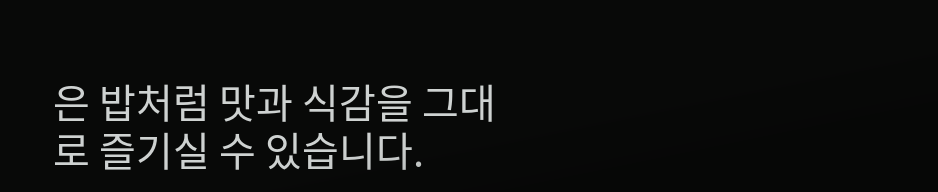은 밥처럼 맛과 식감을 그대로 즐기실 수 있습니다.